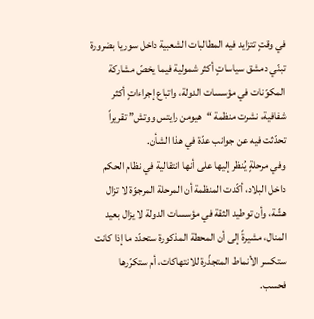في وقتٍ تتزايد فيه المطالبات الشعبية داخل سوريا بضرورة تبنّي دمشق سياساتٍ أكثر شمولية فيما يخصّ مشاركة المكوّنات في مؤسسات الدولة، واتباع إجراءاتٍ أكثر شفافية، نشرت منظمة “هيومن رايتس ووتش” تقريراً تحدّثت فيه عن جوانب عدّة في هذا الشأن.
وفي مرحلةٍ يُنظر إليها على أنها انتقالية في نظام الحكم داخل البلاد، أكّدت المنظمة أن المرحلة المرجوّة لا تزال هشّة، وأن توطيد الثقة في مؤسسات الدولة لا يزال بعيد المنال، مشيرةً إلى أن المحطة المذكورة ستحدّد ما إذا كانت ستكسر الأنماط المتجذّرة للانتهاكات، أم ستكرّرها فحسب.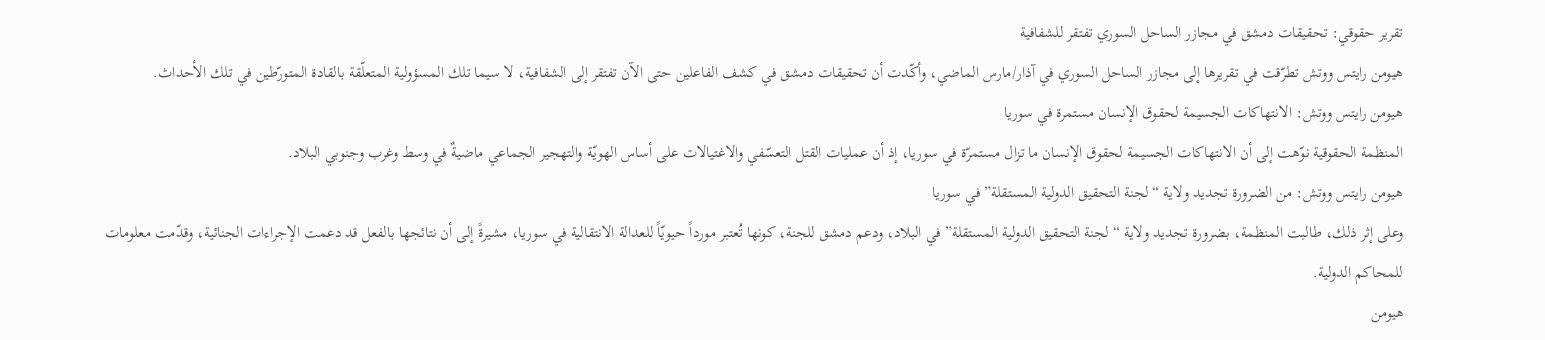تقرير حقوقي: تحقيقات دمشق في مجازر الساحل السوري تفتقر للشفافية
هيومن رايتس ووتش تطرّقت في تقريرها إلى مجازر الساحل السوري في آذار/مارس الماضي، وأكّدت أن تحقيقات دمشق في كشف الفاعلين حتى الآن تفتقر إلى الشفافية، لا سيما تلك المسؤولية المتعلّقة بالقادة المتورّطين في تلك الأحداث.
هيومن رايتس ووتش: الانتهاكات الجسيمة لحقوق الإنسان مستمرة في سوريا
المنظمة الحقوقية نوّهت إلى أن الانتهاكات الجسيمة لحقوق الإنسان ما تزال مستمرّة في سوريا، إذ أن عمليات القتل التعسّفي والاغتيالات على أساس الهويّة والتهجير الجماعي ماضيةٌ في وسط وغرب وجنوبي البلاد.
هيومن رايتس ووتش: من الضرورة تجديد ولاية “لجنة التحقيق الدولية المستقلة” في سوريا
وعلى إثر ذلك، طالبت المنظمة، بضرورة تجديد ولاية “لجنة التحقيق الدولية المستقلة” في البلاد، ودعم دمشق للجنة، كونها تُعتبر مورداً حيويّاً للعدالة الانتقالية في سوريا، مشيرةً إلى أن نتائجها بالفعل قد دعمت الإجراءات الجنائية، وقدّمت معلومات للمحاكم الدولية.
هيومن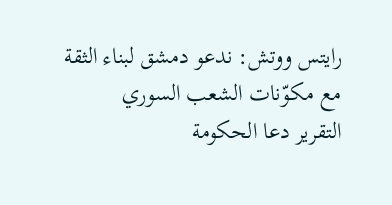رايتس ووتش: ندعو دمشق لبناء الثقة مع مكوّنات الشعب السوري
التقرير دعا الحكومة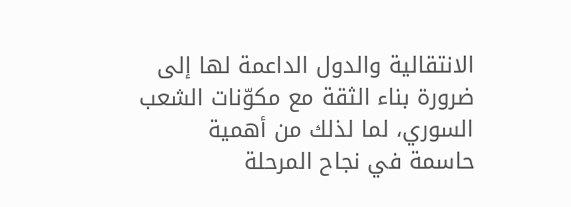الانتقالية والدول الداعمة لها إلى ضرورة بناء الثقة مع مكوّنات الشعب السوري، لما لذلك من أهمية حاسمة في نجاح المرحلة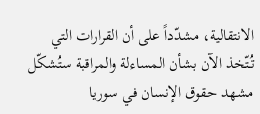الانتقالية، مشدّداً على أن القرارات التي تُتّخذ الآن بشأن المساءلة والمراقبة ستُشكّل مشهد حقوق الإنسان في سوريا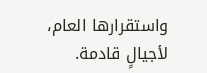واستقرارها العام، لأجيالٍ قادمة.